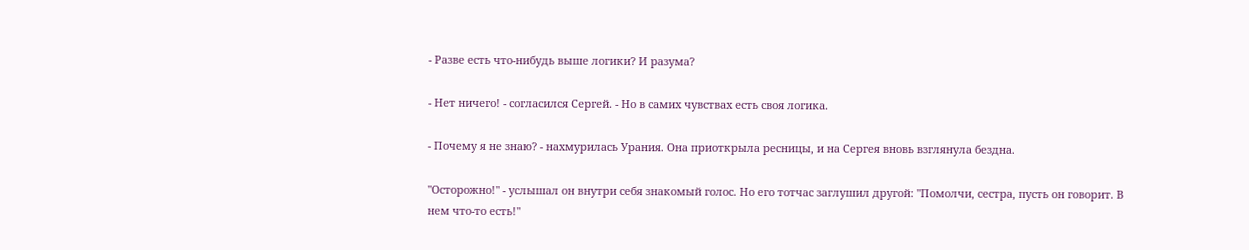- Разве есть что-нибудь выше логики? И разума?

- Нет ничего! - согласился Сергей. - Но в самих чувствах есть своя логика.

- Почему я не знаю? - нахмурилась Урания. Она приоткрыла ресницы, и на Сергея вновь взглянула бездна.

"Осторожно!" - услышал он внутри себя знакомый голос. Но его тотчас заглушил другой: "Помолчи, сестра, пусть он говорит. В нем что-то есть!"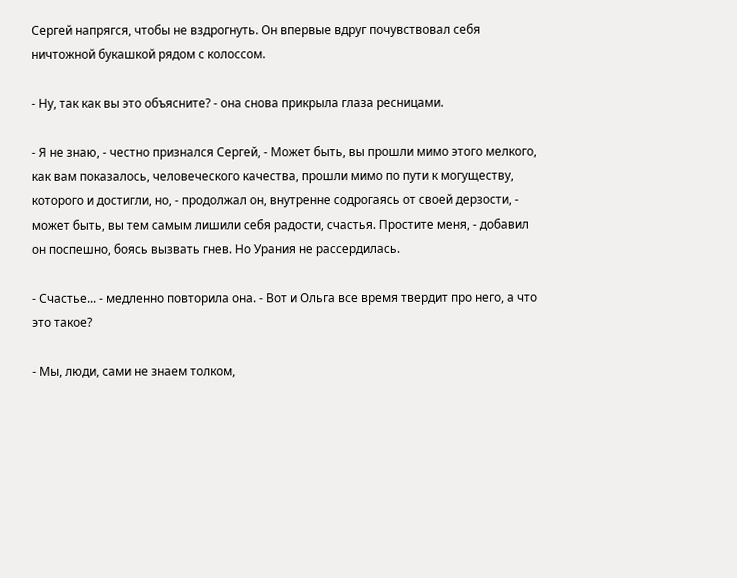Сергей напрягся, чтобы не вздрогнуть. Он впервые вдруг почувствовал себя ничтожной букашкой рядом с колоссом.

- Ну, так как вы это объясните? - она снова прикрыла глаза ресницами.

- Я не знаю, - честно признался Сергей, - Может быть, вы прошли мимо этого мелкого, как вам показалось, человеческого качества, прошли мимо по пути к могуществу, которого и достигли, но, - продолжал он, внутренне содрогаясь от своей дерзости, - может быть, вы тем самым лишили себя радости, счастья. Простите меня, - добавил он поспешно, боясь вызвать гнев. Но Урания не рассердилась.

- Счастье... - медленно повторила она. - Вот и Ольга все время твердит про него, а что это такое?

- Мы, люди, сами не знаем толком,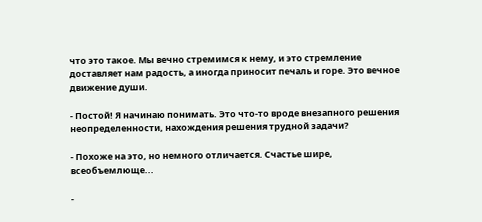что это такое. Мы вечно стремимся к нему, и это стремление доставляет нам радость, а иногда приносит печаль и горе. Это вечное движение души.

- Постой! Я начинаю понимать. Это что-то вроде внезапного решения неопределенности, нахождения решения трудной задачи?

- Похоже на это, но немного отличается. Счастье шире, всеобъемлюще...

-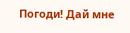Погоди! Дай мне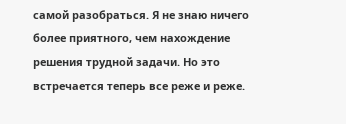самой разобраться. Я не знаю ничего более приятного, чем нахождение решения трудной задачи. Но это встречается теперь все реже и реже.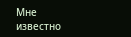Мне известно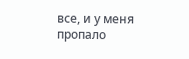все, и у меня пропало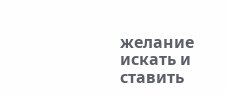желание искать и ставить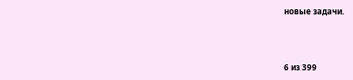новые задачи.



6 из 399